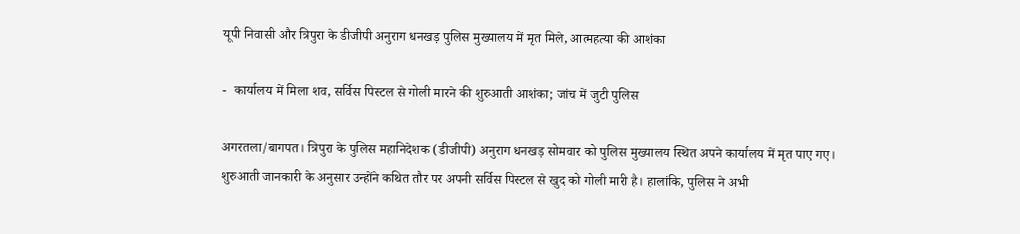यूपी निवासी और त्रिपुरा के डीजीपी अनुराग धनखड़ पुलिस मुख्यालय में मृत मिले, आत्महत्या की आशंका

-  कार्यालय में मिला शव, सर्विस पिस्टल से गोली मारने की शुरुआती आशंका; जांच में जुटी पुलिस

अगरतला/बागपत। त्रिपुरा के पुलिस महानिदेशक (डीजीपी) अनुराग धनखड़ सोमवार को पुलिस मुख्यालय स्थित अपने कार्यालय में मृत पाए गए। शुरुआती जानकारी के अनुसार उन्होंने कथित तौर पर अपनी सर्विस पिस्टल से खुद को गोली मारी है। हालांकि, पुलिस ने अभी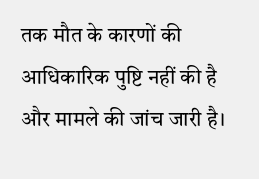तक मौत के कारणों की आधिकारिक पुष्टि नहीं की है और मामले की जांच जारी है।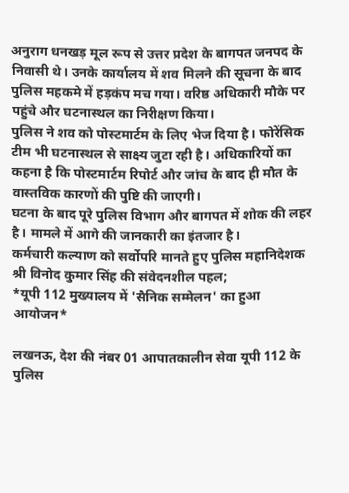अनुराग धनखड़ मूल रूप से उत्तर प्रदेश के बागपत जनपद के निवासी थे। उनके कार्यालय में शव मिलने की सूचना के बाद पुलिस महकमे में हड़कंप मच गया। वरिष्ठ अधिकारी मौके पर पहुंचे और घटनास्थल का निरीक्षण किया।
पुलिस ने शव को पोस्टमार्टम के लिए भेज दिया है। फोरेंसिक टीम भी घटनास्थल से साक्ष्य जुटा रही है। अधिकारियों का कहना है कि पोस्टमार्टम रिपोर्ट और जांच के बाद ही मौत के वास्तविक कारणों की पुष्टि की जाएगी।
घटना के बाद पूरे पुलिस विभाग और बागपत में शोक की लहर है। मामले में आगे की जानकारी का इंतजार है।
कर्मचारी कल्याण को सर्वोपरि मानते हुए पुलिस महानिदेशक श्री विनोद कुमार सिंह की संवेदनशील पहल;
*यूपी 112 मुख्यालय में 'सैनिक सम्मेलन' का हुआ आयोजन*

लखनऊ, देश की नंबर 01 आपातकालीन सेवा यूपी 112 के पुलिस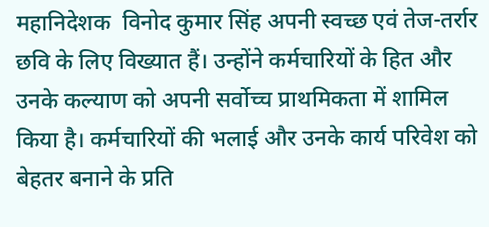महानिदेशक  विनोद कुमार सिंह अपनी स्वच्छ एवं तेज-तर्रार छवि के लिए विख्यात हैं। उन्होंने कर्मचारियों के हित और उनके कल्याण को अपनी सर्वोच्च प्राथमिकता में शामिल किया है। कर्मचारियों की भलाई और उनके कार्य परिवेश को बेहतर बनाने के प्रति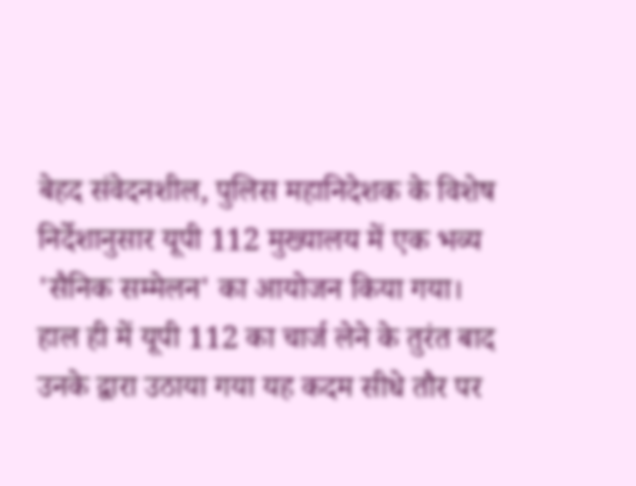बेहद संवेदनशील, पुलिस महानिदेशक के विशेष निर्देशानुसार यूपी 112 मुख्यालय में एक भव्य 'सैनिक सम्मेलन' का आयोजन किया गया। हाल ही में यूपी 112 का चार्ज लेने के तुरंत बाद उनके द्वारा उठाया गया यह कदम सीधे तौर पर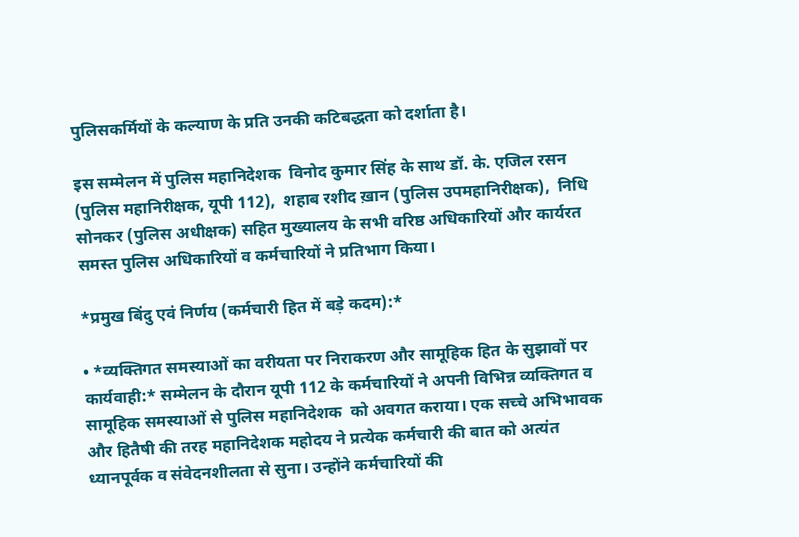पुलिसकर्मियों के कल्याण के प्रति उनकी कटिबद्धता को दर्शाता है।

इस सम्मेलन में पुलिस महानिदेशक  विनोद कुमार सिंह के साथ डॉ. के. एजिल रसन (पुलिस महानिरीक्षक, यूपी 112),  शहाब रशीद ख़ान (पुलिस उपमहानिरीक्षक),  निधि सोनकर (पुलिस अधीक्षक) सहित मुख्यालय के सभी वरिष्ठ अधिकारियों और कार्यरत समस्त पुलिस अधिकारियों व कर्मचारियों ने प्रतिभाग किया।

*प्रमुख बिंदु एवं निर्णय (कर्मचारी हित में बड़े कदम):*

• *व्यक्तिगत समस्याओं का वरीयता पर निराकरण और सामूहिक हित के सुझावों पर कार्यवाही:* सम्मेलन के दौरान यूपी 112 के कर्मचारियों ने अपनी विभिन्न व्यक्तिगत व सामूहिक समस्याओं से पुलिस महानिदेशक  को अवगत कराया। एक सच्चे अभिभावक और हितैषी की तरह महानिदेशक महोदय ने प्रत्येक कर्मचारी की बात को अत्यंत ध्यानपूर्वक व संवेदनशीलता से सुना। उन्होंने कर्मचारियों की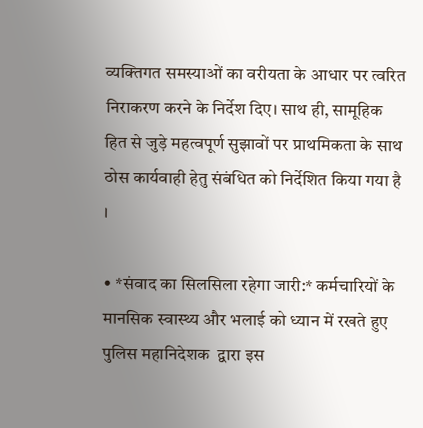व्यक्तिगत समस्याओं का वरीयता के आधार पर त्वरित निराकरण करने के निर्देश दिए। साथ ही, सामूहिक हित से जुड़े महत्वपूर्ण सुझावों पर प्राथमिकता के साथ ठोस कार्यवाही हेतु संबंधित को निर्देशित किया गया है ।

• *संवाद का सिलसिला रहेगा जारी:* कर्मचारियों के मानसिक स्वास्थ्य और भलाई को ध्यान में रखते हुए पुलिस महानिदेशक  द्वारा इस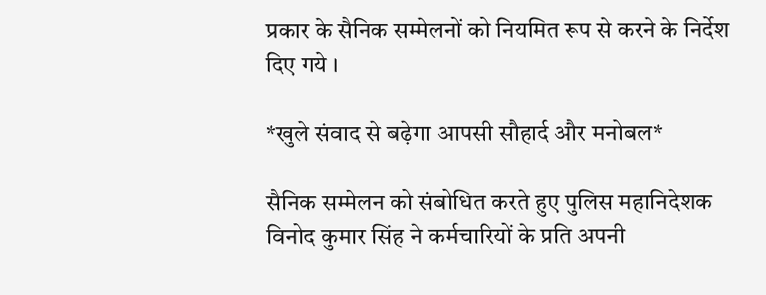प्रकार के सैनिक सम्मेलनों को नियमित रूप से करने के निर्देश दिए गये ।

*खुले संवाद से बढ़ेगा आपसी सौहार्द और मनोबल*

सैनिक सम्मेलन को संबोधित करते हुए पुलिस महानिदेशक विनोद कुमार सिंह ने कर्मचारियों के प्रति अपनी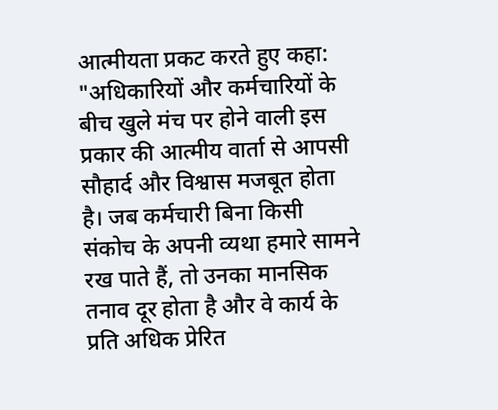आत्मीयता प्रकट करते हुए कहा:
"अधिकारियों और कर्मचारियों के बीच खुले मंच पर होने वाली इस प्रकार की आत्मीय वार्ता से आपसी सौहार्द और विश्वास मजबूत होता है। जब कर्मचारी बिना किसी संकोच के अपनी व्यथा हमारे सामने रख पाते हैं, तो उनका मानसिक तनाव दूर होता है और वे कार्य के प्रति अधिक प्रेरित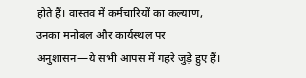होते हैं। वास्तव में कर्मचारियों का कल्याण, उनका मनोबल और कार्यस्थल पर अनुशासन—ये सभी आपस में गहरे जुड़े हुए हैं।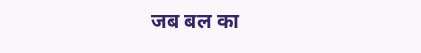जब बल का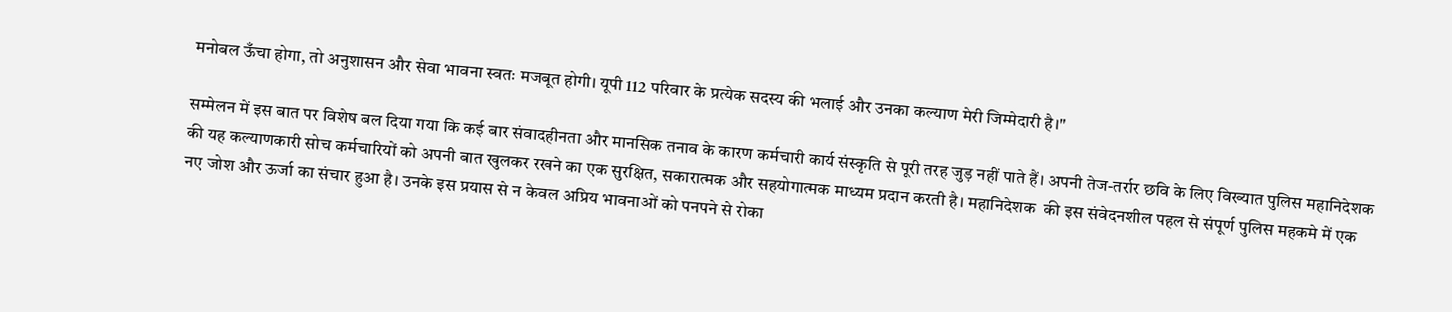मनोबल ऊँचा होगा, तो अनुशासन और सेवा भावना स्वतः मजबूत होगी। यूपी 112 परिवार के प्रत्येक सदस्य की भलाई और उनका कल्याण मेरी जिम्मेदारी है।"

सम्मेलन में इस बात पर विशेष बल दिया गया कि कई बार संवादहीनता और मानसिक तनाव के कारण कर्मचारी कार्य संस्कृति से पूरी तरह जुड़ नहीं पाते हैं। अपनी तेज-तर्रार छवि के लिए विख्यात पुलिस महानिदेशक की यह कल्याणकारी सोच कर्मचारियों को अपनी बात खुलकर रखने का एक सुरक्षित, सकारात्मक और सहयोगात्मक माध्यम प्रदान करती है। महानिदेशक  की इस संवेदनशील पहल से संपूर्ण पुलिस महकमे में एक नए जोश और ऊर्जा का संचार हुआ है। उनके इस प्रयास से न केवल अप्रिय भावनाओं को पनपने से रोका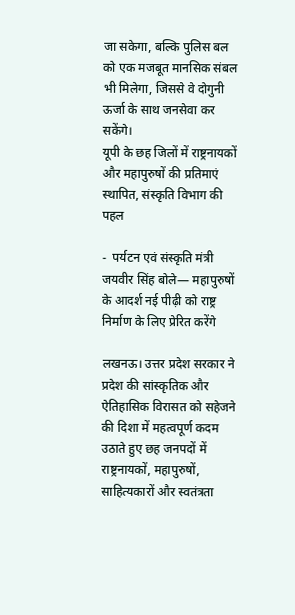जा सकेगा, बल्कि पुलिस बल को एक मजबूत मानसिक संबल भी मिलेगा, जिससे वे दोगुनी ऊर्जा के साथ जनसेवा कर सकेंगे।
यूपी के छह जिलों में राष्ट्रनायकों और महापुरुषों की प्रतिमाएं स्थापित, संस्कृति विभाग की पहल

-  पर्यटन एवं संस्कृति मंत्री जयवीर सिंह बोले— महापुरुषों के आदर्श नई पीढ़ी को राष्ट्र निर्माण के लिए प्रेरित करेंगे

लखनऊ। उत्तर प्रदेश सरकार ने प्रदेश की सांस्कृतिक और ऐतिहासिक विरासत को सहेजने की दिशा में महत्वपूर्ण कदम उठाते हुए छह जनपदों में राष्ट्रनायकों, महापुरुषों, साहित्यकारों और स्वतंत्रता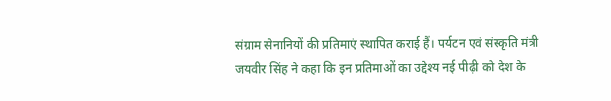संग्राम सेनानियों की प्रतिमाएं स्थापित कराई हैं। पर्यटन एवं संस्कृति मंत्री जयवीर सिंह ने कहा कि इन प्रतिमाओं का उद्देश्य नई पीढ़ी को देश के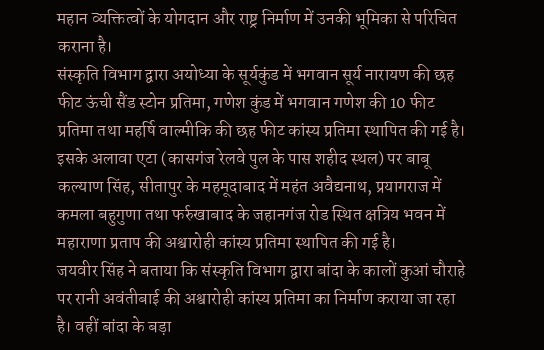महान व्यक्तित्वों के योगदान और राष्ट्र निर्माण में उनकी भूमिका से परिचित कराना है।
संस्कृति विभाग द्वारा अयोध्या के सूर्यकुंड में भगवान सूर्य नारायण की छह फीट ऊंची सैंड स्टोन प्रतिमा, गणेश कुंड में भगवान गणेश की 10 फीट प्रतिमा तथा महर्षि वाल्मीकि की छह फीट कांस्य प्रतिमा स्थापित की गई है। इसके अलावा एटा (कासगंज रेलवे पुल के पास शहीद स्थल) पर बाबू कल्याण सिंह, सीतापुर के महमूदाबाद में महंत अवैद्यनाथ, प्रयागराज में कमला बहुगुणा तथा फर्रुखाबाद के जहानगंज रोड स्थित क्षत्रिय भवन में महाराणा प्रताप की अश्वारोही कांस्य प्रतिमा स्थापित की गई है।
जयवीर सिंह ने बताया कि संस्कृति विभाग द्वारा बांदा के कालों कुआं चौराहे पर रानी अवंतीबाई की अश्वारोही कांस्य प्रतिमा का निर्माण कराया जा रहा है। वहीं बांदा के बड़ा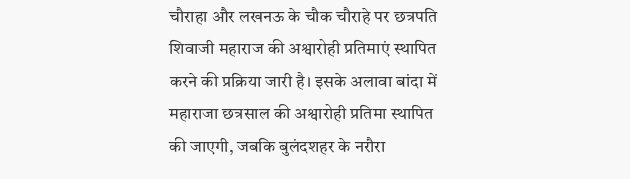चौराहा और लखनऊ के चौक चौराहे पर छत्रपति शिवाजी महाराज की अश्वारोही प्रतिमाएं स्थापित करने की प्रक्रिया जारी है। इसके अलावा बांदा में महाराजा छत्रसाल की अश्वारोही प्रतिमा स्थापित की जाएगी, जबकि बुलंदशहर के नरौरा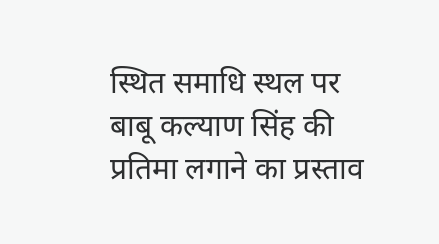स्थित समाधि स्थल पर बाबू कल्याण सिंह की प्रतिमा लगाने का प्रस्ताव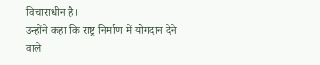विचाराधीन है।
उन्होंने कहा कि राष्ट्र निर्माण में योगदान देने वाले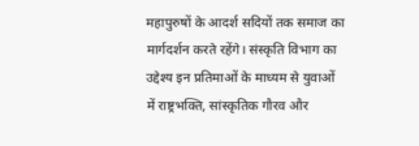महापुरुषों के आदर्श सदियों तक समाज का मार्गदर्शन करते रहेंगे। संस्कृति विभाग का उद्देश्य इन प्रतिमाओं के माध्यम से युवाओं में राष्ट्रभक्ति, सांस्कृतिक गौरव और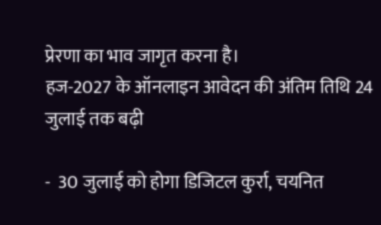प्रेरणा का भाव जागृत करना है।
हज-2027 के ऑनलाइन आवेदन की अंतिम तिथि 24 जुलाई तक बढ़ी

-  30 जुलाई को होगा डिजिटल कुर्रा, चयनित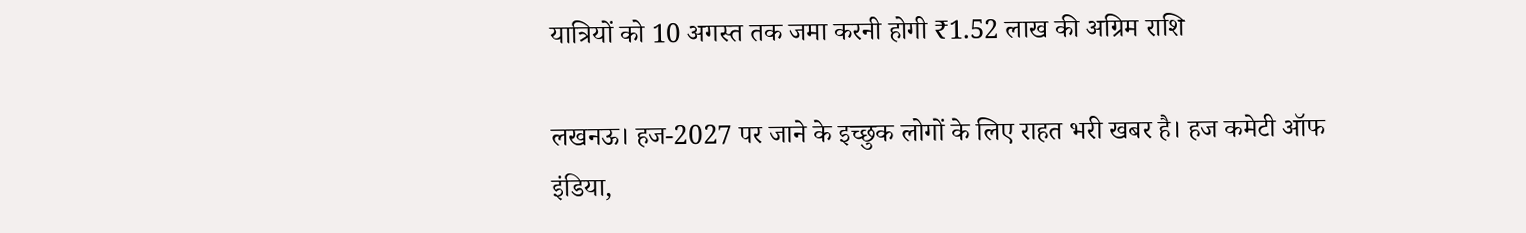यात्रियों को 10 अगस्त तक जमा करनी होगी ₹1.52 लाख की अग्रिम राशि

लखनऊ। हज-2027 पर जाने के इच्छुक लोगों के लिए राहत भरी खबर है। हज कमेटी ऑफ इंडिया,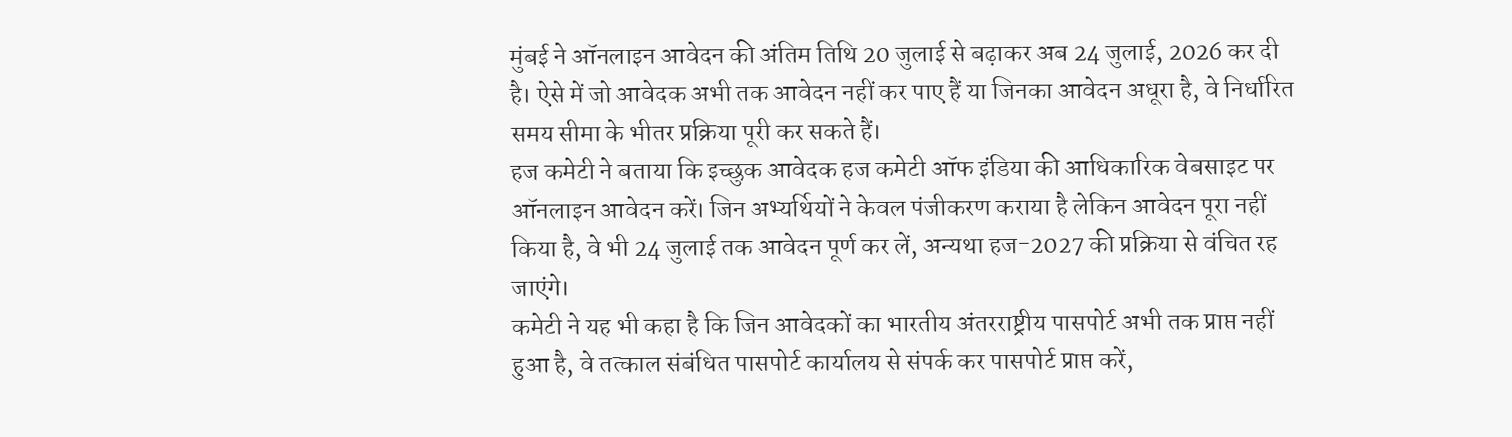मुंबई ने ऑनलाइन आवेदन की अंतिम तिथि 20 जुलाई से बढ़ाकर अब 24 जुलाई, 2026 कर दी है। ऐसे में जो आवेदक अभी तक आवेदन नहीं कर पाए हैं या जिनका आवेदन अधूरा है, वे निर्धारित समय सीमा के भीतर प्रक्रिया पूरी कर सकते हैं।
हज कमेटी ने बताया कि इच्छुक आवेदक हज कमेटी ऑफ इंडिया की आधिकारिक वेबसाइट पर ऑनलाइन आवेदन करें। जिन अभ्यर्थियों ने केवल पंजीकरण कराया है लेकिन आवेदन पूरा नहीं किया है, वे भी 24 जुलाई तक आवेदन पूर्ण कर लें, अन्यथा हज-2027 की प्रक्रिया से वंचित रह जाएंगे।
कमेटी ने यह भी कहा है कि जिन आवेदकों का भारतीय अंतरराष्ट्रीय पासपोर्ट अभी तक प्राप्त नहीं हुआ है, वे तत्काल संबंधित पासपोर्ट कार्यालय से संपर्क कर पासपोर्ट प्राप्त करें,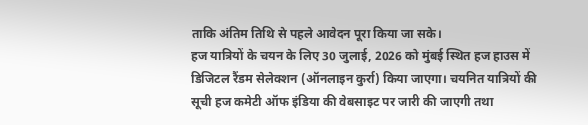ताकि अंतिम तिथि से पहले आवेदन पूरा किया जा सके।
हज यात्रियों के चयन के लिए 30 जुलाई, 2026 को मुंबई स्थित हज हाउस में डिजिटल रैंडम सेलेक्शन (ऑनलाइन कुर्रा) किया जाएगा। चयनित यात्रियों की सूची हज कमेटी ऑफ इंडिया की वेबसाइट पर जारी की जाएगी तथा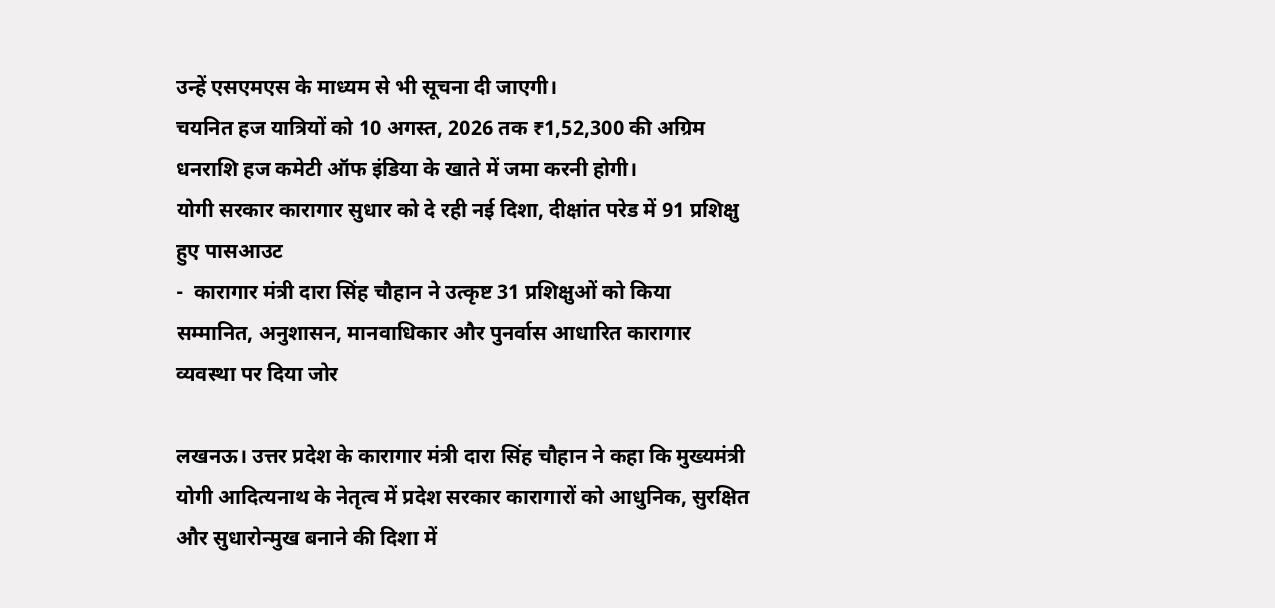उन्हें एसएमएस के माध्यम से भी सूचना दी जाएगी।
चयनित हज यात्रियों को 10 अगस्त, 2026 तक ₹1,52,300 की अग्रिम धनराशि हज कमेटी ऑफ इंडिया के खाते में जमा करनी होगी।
योगी सरकार कारागार सुधार को दे रही नई दिशा, दीक्षांत परेड में 91 प्रशिक्षु हुए पासआउट
-  कारागार मंत्री दारा सिंह चौहान ने उत्कृष्ट 31 प्रशिक्षुओं को किया सम्मानित, अनुशासन, मानवाधिकार और पुनर्वास आधारित कारागार व्यवस्था पर दिया जोर

लखनऊ। उत्तर प्रदेश के कारागार मंत्री दारा सिंह चौहान ने कहा कि मुख्यमंत्री योगी आदित्यनाथ के नेतृत्व में प्रदेश सरकार कारागारों को आधुनिक, सुरक्षित और सुधारोन्मुख बनाने की दिशा में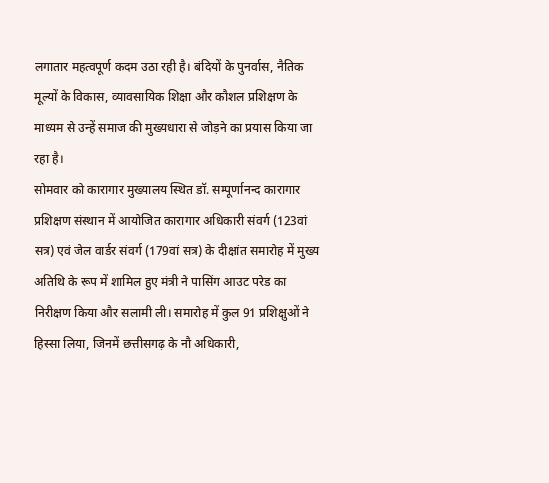लगातार महत्वपूर्ण कदम उठा रही है। बंदियों के पुनर्वास, नैतिक मूल्यों के विकास, व्यावसायिक शिक्षा और कौशल प्रशिक्षण के माध्यम से उन्हें समाज की मुख्यधारा से जोड़ने का प्रयास किया जा रहा है।
सोमवार को कारागार मुख्यालय स्थित डॉ. सम्पूर्णानन्द कारागार प्रशिक्षण संस्थान में आयोजित कारागार अधिकारी संवर्ग (123वां सत्र) एवं जेल वार्डर संवर्ग (179वां सत्र) के दीक्षांत समारोह में मुख्य अतिथि के रूप में शामिल हुए मंत्री ने पासिंग आउट परेड का निरीक्षण किया और सलामी ली। समारोह में कुल 91 प्रशिक्षुओं ने हिस्सा लिया, जिनमें छत्तीसगढ़ के नौ अधिकारी,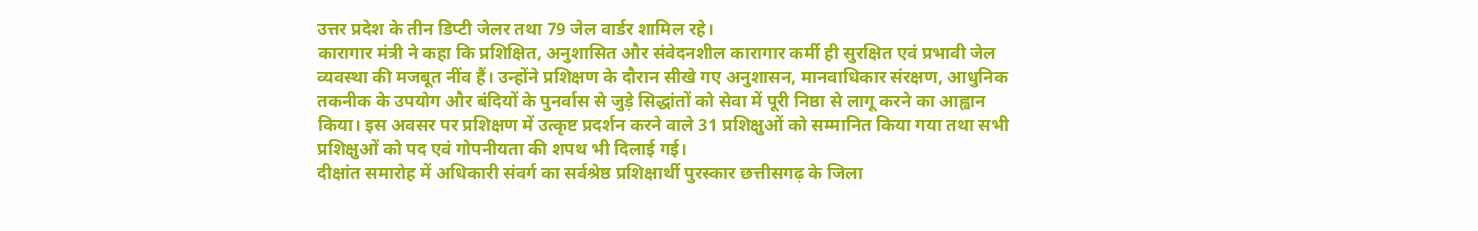उत्तर प्रदेश के तीन डिप्टी जेलर तथा 79 जेल वार्डर शामिल रहे।
कारागार मंत्री ने कहा कि प्रशिक्षित, अनुशासित और संवेदनशील कारागार कर्मी ही सुरक्षित एवं प्रभावी जेल व्यवस्था की मजबूत नींव हैं। उन्होंने प्रशिक्षण के दौरान सीखे गए अनुशासन, मानवाधिकार संरक्षण, आधुनिक तकनीक के उपयोग और बंदियों के पुनर्वास से जुड़े सिद्धांतों को सेवा में पूरी निष्ठा से लागू करने का आह्वान किया। इस अवसर पर प्रशिक्षण में उत्कृष्ट प्रदर्शन करने वाले 31 प्रशिक्षुओं को सम्मानित किया गया तथा सभी प्रशिक्षुओं को पद एवं गोपनीयता की शपथ भी दिलाई गई।
दीक्षांत समारोह में अधिकारी संवर्ग का सर्वश्रेष्ठ प्रशिक्षार्थी पुरस्कार छत्तीसगढ़ के जिला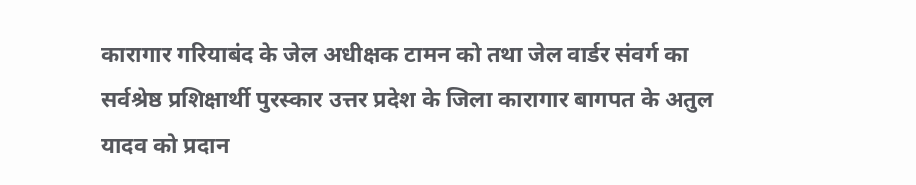कारागार गरियाबंद के जेल अधीक्षक टामन को तथा जेल वार्डर संवर्ग का सर्वश्रेष्ठ प्रशिक्षार्थी पुरस्कार उत्तर प्रदेश के जिला कारागार बागपत के अतुल यादव को प्रदान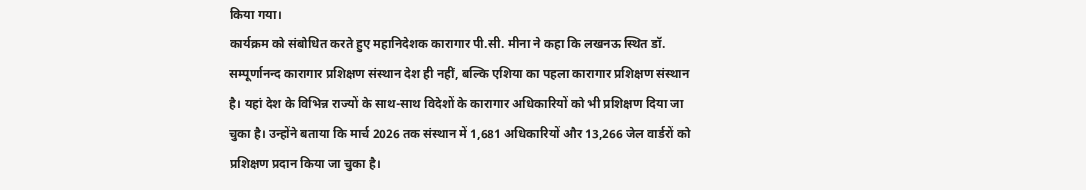किया गया।
कार्यक्रम को संबोधित करते हुए महानिदेशक कारागार पी.सी. मीना ने कहा कि लखनऊ स्थित डॉ. सम्पूर्णानन्द कारागार प्रशिक्षण संस्थान देश ही नहीं, बल्कि एशिया का पहला कारागार प्रशिक्षण संस्थान है। यहां देश के विभिन्न राज्यों के साथ-साथ विदेशों के कारागार अधिकारियों को भी प्रशिक्षण दिया जा चुका है। उन्होंने बताया कि मार्च 2026 तक संस्थान में 1,681 अधिकारियों और 13,266 जेल वार्डरों को प्रशिक्षण प्रदान किया जा चुका है।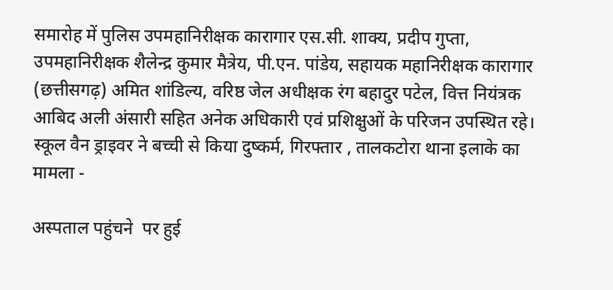समारोह में पुलिस उपमहानिरीक्षक कारागार एस.सी. शाक्य, प्रदीप गुप्ता, उपमहानिरीक्षक शैलेन्द्र कुमार मैत्रेय, पी.एन. पांडेय, सहायक महानिरीक्षक कारागार (छत्तीसगढ़) अमित शांडिल्य, वरिष्ठ जेल अधीक्षक रंग बहादुर पटेल, वित्त नियंत्रक आबिद अली अंसारी सहित अनेक अधिकारी एवं प्रशिक्षुओं के परिजन उपस्थित रहे।
स्कूल वैन ड्राइवर ने बच्ची से किया दुष्कर्म, गिरफ्तार , तालकटोरा थाना इलाके का मामला -

अस्पताल पहुंचने  पर हुई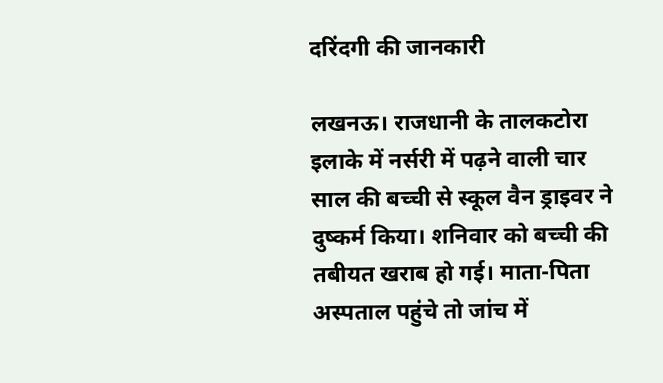दरिंदगी की जानकारी

लखनऊ। राजधानी के तालकटोरा इलाके में नर्सरी में पढ़ने वाली चार साल की बच्ची से स्कूल वैन ड्राइवर ने दुष्कर्म किया। शनिवार को बच्ची की तबीयत खराब हो गई। माता-पिता अस्पताल पहुंचे तो जांच में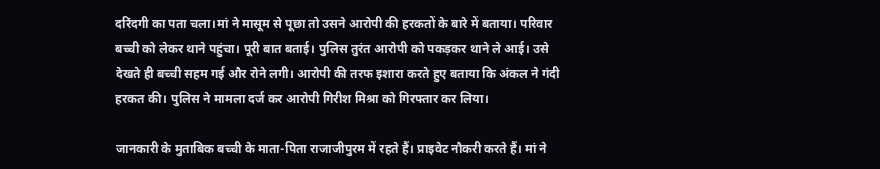दरिंदगी का पता चला।मां ने मासूम से पूछा तो उसने आरोपी की हरकतों के बारे में बताया। परिवार बच्ची को लेकर थाने पहुंचा। पूरी बात बताई। पुलिस तुरंत आरोपी को पकड़कर थाने ले आई। उसे देखते ही बच्ची सहम गई और रोने लगी। आरोपी की तरफ इशारा करते हुए बताया कि अंकल ने गंदी हरकत की। पुलिस ने मामला दर्ज कर आरोपी गिरीश मिश्रा को गिरफ्तार कर लिया।

जानकारी के मुताबिक बच्ची के माता-पिता राजाजीपुरम में रहते हैं। प्राइवेट नौकरी करते हैं। मां ने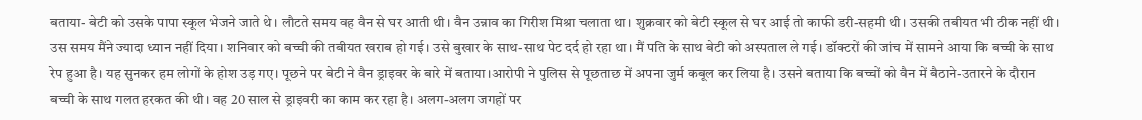बताया- बेटी को उसके पापा स्कूल भेजने जाते थे। लौटते समय वह वैन से घर आती थी। वैन उन्नाव का गिरीश मिश्रा चलाता था। शुक्रवार को बेटी स्कूल से घर आई तो काफी डरी-सहमी थी। उसकी तबीयत भी ठीक नहीं थी। उस समय मैंने ज्यादा ध्यान नहीं दिया। शनिवार को बच्ची की तबीयत खराब हो गई। उसे बुखार के साथ-साथ पेट दर्द हो रहा था। मैं पति के साथ बेटी को अस्पताल ले गई। डॉक्टरों की जांच में सामने आया कि बच्ची के साथ रेप हुआ है। यह सुनकर हम लोगों के होश उड़ गए। पूछने पर बेटी ने वैन ड्राइवर के बारे में बताया।आरोपी ने पुलिस से पूछताछ में अपना जुर्म कबूल कर लिया है। उसने बताया कि बच्चों को वैन में बैठाने-उतारने के दौरान बच्ची के साथ गलत हरकत की थी। वह 20 साल से ड्राइवरी का काम कर रहा है। अलग-अलग जगहों पर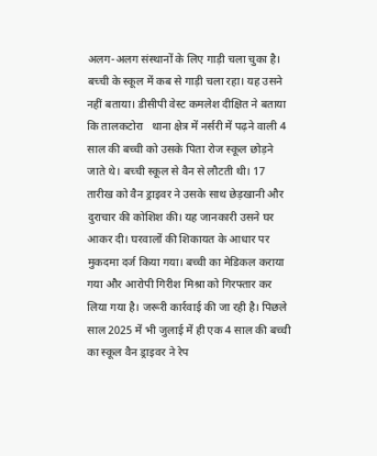अलग-अलग संस्थानों के लिए गाड़ी चला चुका है। बच्ची के स्कूल में कब से गाड़ी चला रहा। यह उसने नहीं बताया। डीसीपी वेस्ट कमलेश दीक्षित ने बताया कि तालकटोरा   थाना क्षेत्र में नर्सरी में पढ़ने वाली 4 साल की बच्ची को उसके पिता रोज स्कूल छोड़ने जाते थे। बच्ची स्कूल से वैन से लौटती थी। 17 तारीख को वैन ड्राइवर ने उसके साथ छेड़खानी और दुराचार की कोशिश की। यह जानकारी उसने घर आकर दी। घरवालों की शिकायत के आधार पर मुकदमा दर्ज किया गया। बच्ची का मेडिकल कराया गया और आरोपी गिरीश मिश्रा को गिरफ्तार कर लिया गया है। जरूरी कार्रवाई की जा रही है। पिछले साल 2025 में भी जुलाई में ही एक 4 साल की बच्ची का स्कूल वैन ड्राइवर ने रेप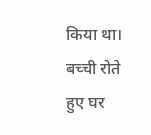किया था। बच्ची रोते हुए घर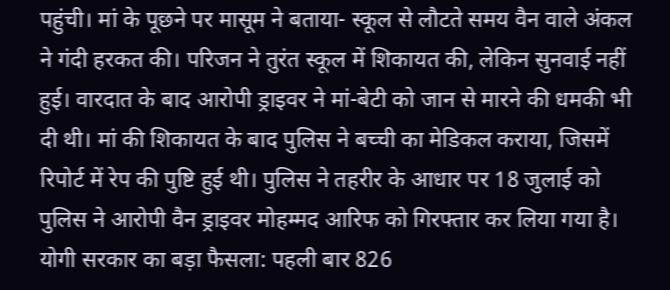पहुंची। मां के पूछने पर मासूम ने बताया- स्कूल से लौटते समय वैन वाले अंकल ने गंदी हरकत की। परिजन ने तुरंत स्कूल में शिकायत की, लेकिन सुनवाई नहीं हुई। वारदात के बाद आरोपी ड्राइवर ने मां-बेटी को जान से मारने की धमकी भी दी थी। मां की शिकायत के बाद पुलिस ने बच्ची का मेडिकल कराया, जिसमें रिपोर्ट में रेप की पुष्टि हुई थी। पुलिस ने तहरीर के आधार पर 18 जुलाई को पुलिस ने आरोपी वैन ड्राइवर मोहम्मद आरिफ को गिरफ्तार कर लिया गया है।
योगी सरकार का बड़ा फैसला: पहली बार 826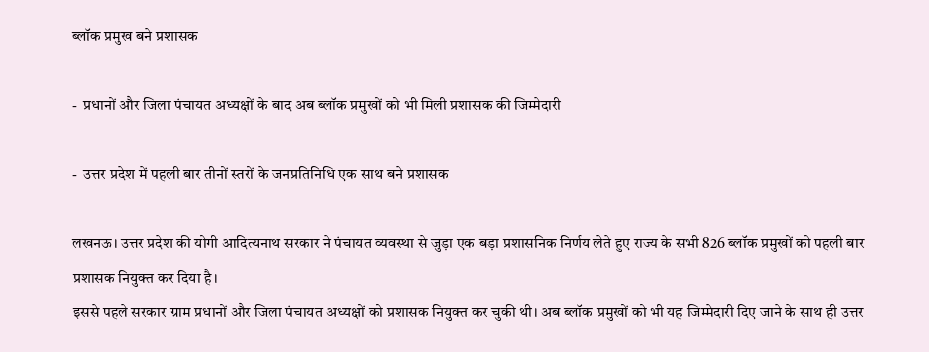ब्लॉक प्रमुख बने प्रशासक

-  प्रधानों और जिला पंचायत अध्यक्षों के बाद अब ब्लॉक प्रमुखों को भी मिली प्रशासक की जिम्मेदारी

-  उत्तर प्रदेश में पहली बार तीनों स्तरों के जनप्रतिनिधि एक साथ बने प्रशासक

लखनऊ। उत्तर प्रदेश की योगी आदित्यनाथ सरकार ने पंचायत व्यवस्था से जुड़ा एक बड़ा प्रशासनिक निर्णय लेते हुए राज्य के सभी 826 ब्लॉक प्रमुखों को पहली बार प्रशासक नियुक्त कर दिया है।
इससे पहले सरकार ग्राम प्रधानों और जिला पंचायत अध्यक्षों को प्रशासक नियुक्त कर चुकी थी। अब ब्लॉक प्रमुखों को भी यह जिम्मेदारी दिए जाने के साथ ही उत्तर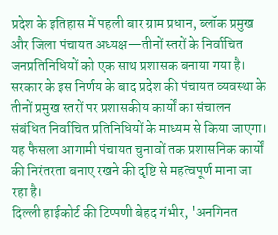प्रदेश के इतिहास में पहली बार ग्राम प्रधान, ब्लॉक प्रमुख और जिला पंचायत अध्यक्ष—तीनों स्तरों के निर्वाचित जनप्रतिनिधियों को एक साथ प्रशासक बनाया गया है।
सरकार के इस निर्णय के बाद प्रदेश की पंचायत व्यवस्था के तीनों प्रमुख स्तरों पर प्रशासकीय कार्यों का संचालन संबंधित निर्वाचित प्रतिनिधियों के माध्यम से किया जाएगा। यह फैसला आगामी पंचायत चुनावों तक प्रशासनिक कार्यों की निरंतरता बनाए रखने की दृष्टि से महत्वपूर्ण माना जा रहा है।
दिल्ली हाईकोर्ट की टिप्पणी बेहद गंभीर, 'अनगिनत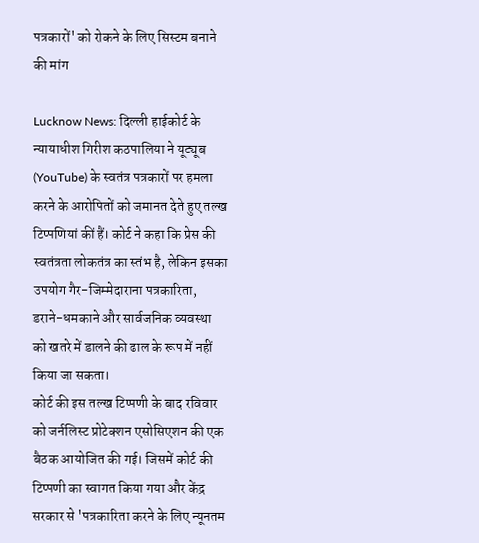पत्रकारों' को रोकने के लिए सिस्टम बनाने की मांग

Lucknow News: दिल्ली हाईकोर्ट के न्यायाधीश गिरीश कठपालिया ने यूट्यूब (YouTube) के स्वतंत्र पत्रकारों पर हमला करने के आरोपितों को जमानत देते हुए तल्ख टिप्पणियां कीं हैं। कोर्ट ने कहा कि प्रेस की स्वतंत्रता लोकतंत्र का स्तंभ है, लेकिन इसका उपयोग गैर-जिम्मेदाराना पत्रकारिता, डराने-धमकाने और सार्वजनिक व्यवस्था को खतरे में डालने की ढाल के रूप में नहीं किया जा सकता।
कोर्ट की इस तल्ख टिप्पणी के बाद रविवार को जर्नलिस्ट प्रोटेक्शन एसोसिएशन की एक बैठक आयोजित की गई। जिसमें कोर्ट की टिप्पणी का स्वागत किया गया और केंद्र सरकार से 'पत्रकारिता करने के लिए न्यूनतम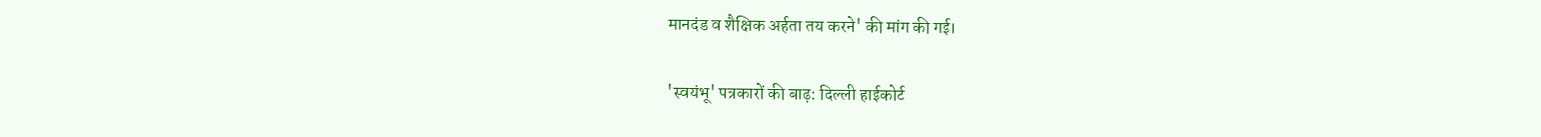मानदंड व शैक्षिक अर्हता तय करने' की मांग की गई।

'स्वयंभू' पत्रकारों की बाढ़: दिल्ली हाईकोर्ट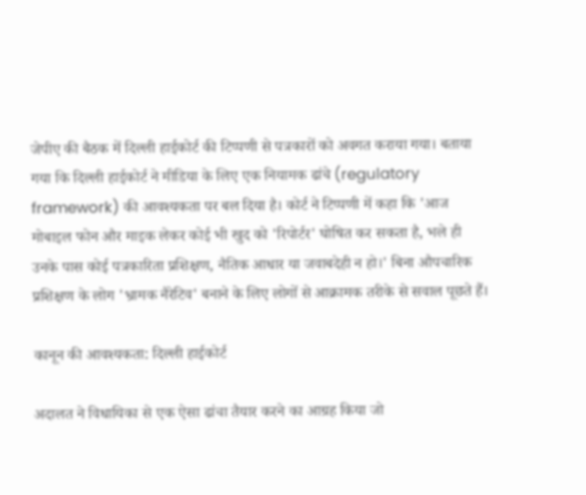जेपीए की बैठक में दिल्ली हाईकोर्ट की टिप्पणी से पत्रकारों को अवगत कराया गया। बताया गया कि दिल्ली हाईकोर्ट ने मीडिया के लिए एक नियामक ढांचे (regulatory framework) की आवश्यकता पर बल दिया है। कोर्ट ने टिप्पणी में कहा कि 'आज मोबाइल फोन और माइक लेकर कोई भी खुद को 'रिपोर्टर' घोषित कर सकता है, भले ही उनके पास कोई पत्रकारिता प्रशिक्षण, नैतिक आधार या जवाबदेही न हो।' बिना औपचारिक प्रशिक्षण के लोग 'भ्रामक नैरेटिव' बनाने के लिए लोगों से आक्रामक तरीके से सवाल पूछते हैं।

कानून की आवश्यकता: दिल्ली हाईकोर्ट

अदालत ने विधायिका से एक ऐसा ढांचा तैयार करने का आग्रह किया जो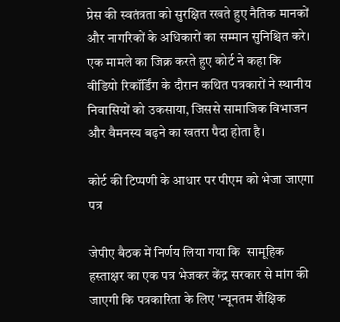प्रेस की स्वतंत्रता को सुरक्षित रखते हुए नैतिक मानकों और नागरिकों के अधिकारों का सम्मान सुनिश्चित करे। एक मामले का जिक्र करते हुए कोर्ट ने कहा कि वीडियो रिकॉर्डिंग के दौरान कथित पत्रकारों ने स्थानीय निवासियों को उकसाया, जिससे सामाजिक विभाजन और वैमनस्य बढ़ने का खतरा पैदा होता है।

कोर्ट की टिप्पणी के आधार पर पीएम को भेजा जाएगा पत्र

जेपीए बैठक में निर्णय लिया गया कि  सामूहिक हस्ताक्षर का एक पत्र भेजकर केंद्र सरकार से मांग की जाएगी कि पत्रकारिता के लिए 'न्यूनतम शैक्षिक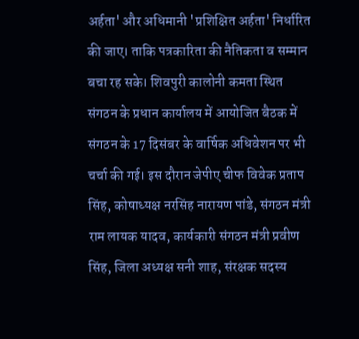अर्हता' और अधिमानी 'प्रशिक्षित अर्हता' निर्धारित की जाए। ताकि पत्रकारिता की नैतिकता व सम्मान बचा रह सके। शिवपुरी कालोनी कमता स्थित संगठन के प्रधान कार्यालय में आयोजित बैठक में संगठन के 17 दिसंबर के वार्षिक अधिवेशन पर भी चर्चा की गई। इस दौरान जेपीए चीफ विवेक प्रताप सिंह, कोषाध्यक्ष नरसिंह नारायण पांडे, संगठन मंत्री राम लायक यादव, कार्यकारी संगठन मंत्री प्रवीण सिंह, जिला अध्यक्ष सनी शाह, संरक्षक सदस्य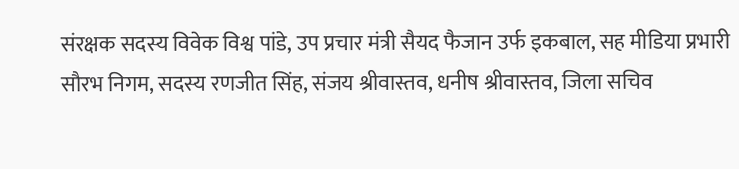संरक्षक सदस्य विवेक विश्व पांडे, उप प्रचार मंत्री सैयद फैजान उर्फ इकबाल, सह मीडिया प्रभारी सौरभ निगम, सदस्य रणजीत सिंह, संजय श्रीवास्तव, धनीष श्रीवास्तव, जिला सचिव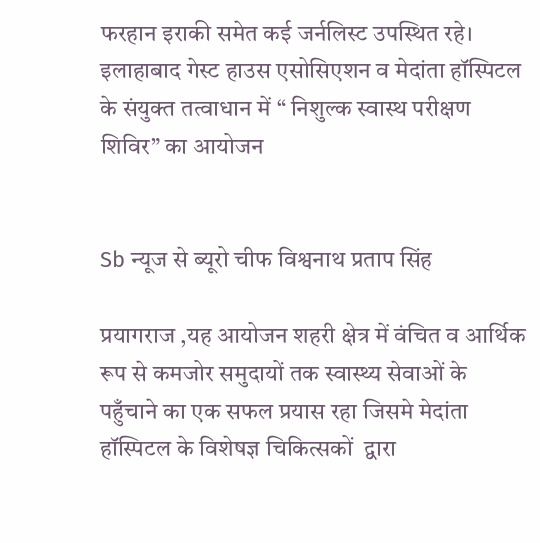फरहान इराकी समेत कई जर्नलिस्ट उपस्थित रहे।
इलाहाबाद गेस्ट हाउस एसोसिएशन व मेदांता हॉस्पिटल के संयुक्त तत्वाधान में “ निशुल्क स्वास्थ परीक्षण शिविर” का आयोजन


Sb न्यूज से ब्यूरो चीफ विश्वनाथ प्रताप सिंह

प्रयागराज ,यह आयोजन शहरी क्षेत्र में वंचित व आर्थिक रूप से कमजोर समुदायों तक स्वास्थ्य सेवाओं के पहुँचाने का एक सफल प्रयास रहा जिसमे मेदांता हॉस्पिटल के विशेषज्ञ चिकित्सकों  द्वारा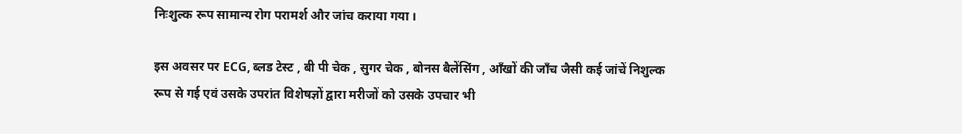निःशुल्क रूप सामान्य रोग परामर्श और जांच कराया गया ।

इस अवसर पर ECG, ब्लड टेस्ट , बी पी चेक , सुगर चेक , बोनस बैलेंसिंग , आँखों की जाँच जैसी कई जांचें निशुल्क रूप से गई एवं उसके उपरांत विशेषज्ञों द्वारा मरीजों को उसके उपचार भी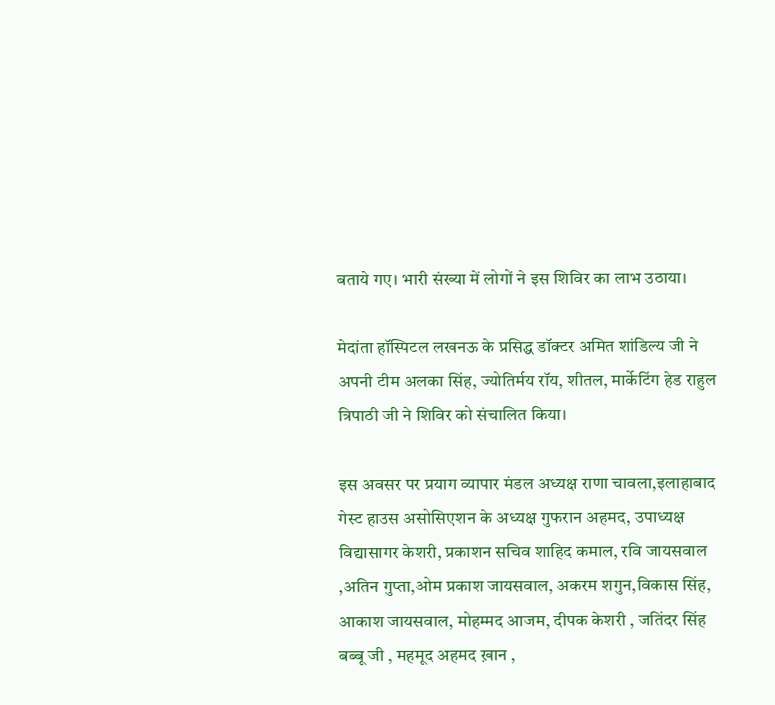बताये गए। भारी संख्या में लोगों ने इस शिविर का लाभ उठाया।

मेदांता हॉस्पिटल लखनऊ के प्रसिद्ध डॉक्टर अमित शांडिल्य जी ने अपनी टीम अलका सिंह, ज्योतिर्मय रॉय, शीतल, मार्केटिंग हेड राहुल त्रिपाठी जी ने शिविर को संचालित किया।

इस अवसर पर प्रयाग व्यापार मंडल अध्यक्ष राणा चावला,इलाहाबाद गेस्ट हाउस असोसिएशन के अध्यक्ष गुफरान अहमद, उपाध्यक्ष विद्यासागर केशरी, प्रकाशन सचिव शाहिद कमाल, रवि जायसवाल ,अतिन गुप्ता,ओम प्रकाश जायसवाल, अकरम शगुन,विकास सिंह, आकाश जायसवाल, मोहम्मद आजम, दीपक केशरी , जतिंदर सिंह बब्बू जी , महमूद अहमद ख़ान ,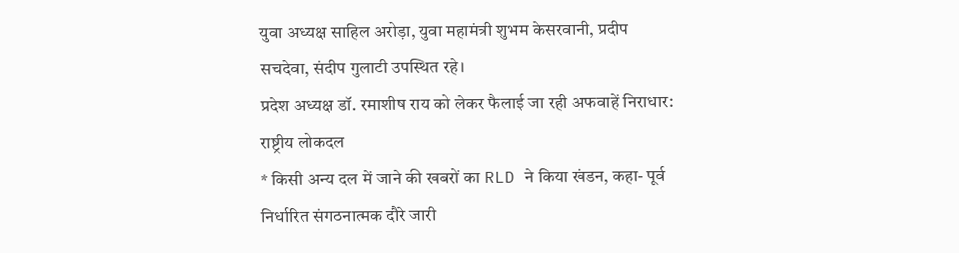युवा अध्यक्ष साहिल अरोड़ा, युवा महामंत्री शुभम केसरवानी, प्रदीप सचदेवा, संदीप गुलाटी उपस्थित रहे।
प्रदेश अध्यक्ष डॉ. रमाशीष राय को लेकर फैलाई जा रही अफवाहें निराधार: राष्ट्रीय लोकदल
* किसी अन्य दल में जाने की खबरों का RLD ने किया खंडन, कहा- पूर्व निर्धारित संगठनात्मक दौरे जारी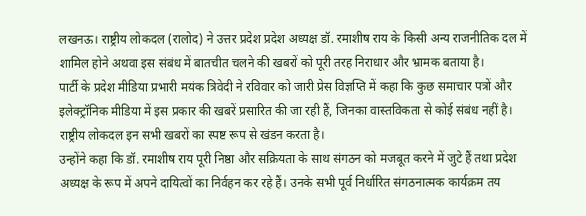लखनऊ। राष्ट्रीय लोकदल (रालोद) ने उत्तर प्रदेश प्रदेश अध्यक्ष डॉ. रमाशीष राय के किसी अन्य राजनीतिक दल में शामिल होने अथवा इस संबंध में बातचीत चलने की खबरों को पूरी तरह निराधार और भ्रामक बताया है।
पार्टी के प्रदेश मीडिया प्रभारी मयंक त्रिवेदी ने रविवार को जारी प्रेस विज्ञप्ति में कहा कि कुछ समाचार पत्रों और इलेक्ट्रॉनिक मीडिया में इस प्रकार की खबरें प्रसारित की जा रही हैं, जिनका वास्तविकता से कोई संबंध नहीं है। राष्ट्रीय लोकदल इन सभी खबरों का स्पष्ट रूप से खंडन करता है।
उन्होंने कहा कि डॉ. रमाशीष राय पूरी निष्ठा और सक्रियता के साथ संगठन को मजबूत करने में जुटे हैं तथा प्रदेश अध्यक्ष के रूप में अपने दायित्वों का निर्वहन कर रहे हैं। उनके सभी पूर्व निर्धारित संगठनात्मक कार्यक्रम तय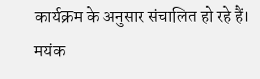कार्यक्रम के अनुसार संचालित हो रहे हैं।
मयंक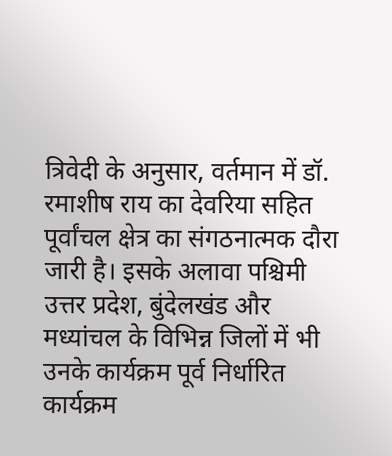त्रिवेदी के अनुसार, वर्तमान में डॉ. रमाशीष राय का देवरिया सहित पूर्वांचल क्षेत्र का संगठनात्मक दौरा जारी है। इसके अलावा पश्चिमी उत्तर प्रदेश, बुंदेलखंड और मध्यांचल के विभिन्न जिलों में भी उनके कार्यक्रम पूर्व निर्धारित कार्यक्रम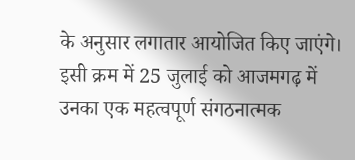के अनुसार लगातार आयोजित किए जाएंगे। इसी क्रम में 25 जुलाई को आजमगढ़ में उनका एक महत्वपूर्ण संगठनात्मक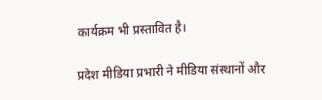कार्यक्रम भी प्रस्तावित है।

प्रदेश मीडिया प्रभारी ने मीडिया संस्थानों और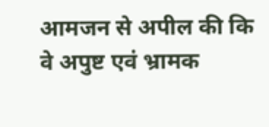आमजन से अपील की कि वे अपुष्ट एवं भ्रामक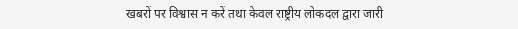खबरों पर विश्वास न करें तथा केवल राष्ट्रीय लोकदल द्वारा जारी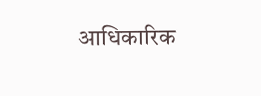आधिकारिक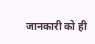जानकारी को ही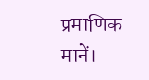प्रमाणिक मानें।